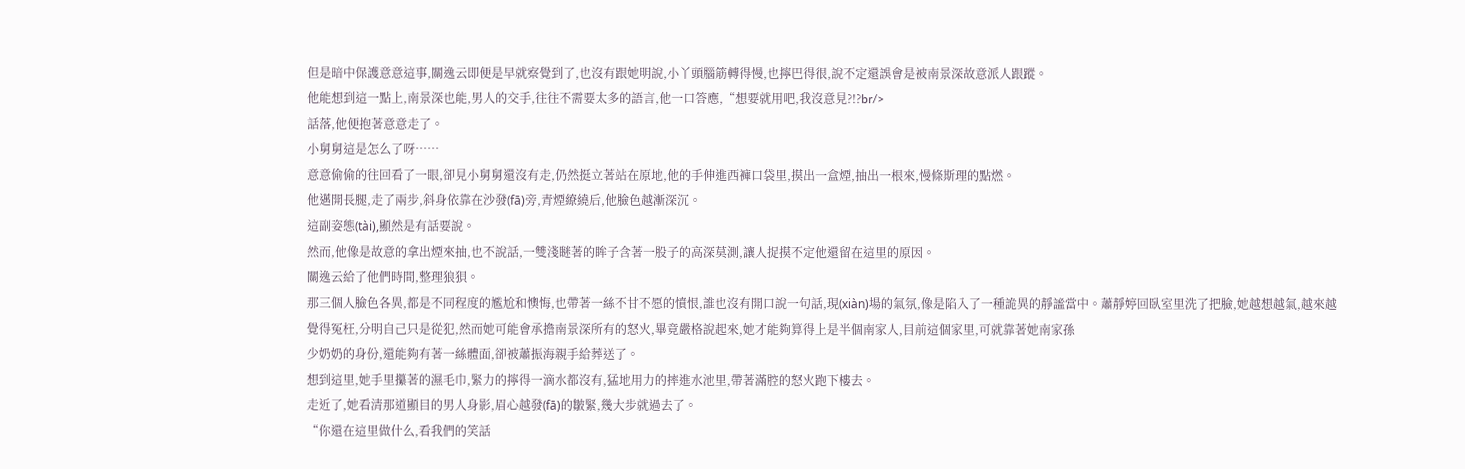但是暗中保護意意這事,關逸云即便是早就察覺到了,也沒有跟她明說,小丫頭腦筋轉得慢,也擰巴得很,說不定還誤會是被南景深故意派人跟蹤。
他能想到這一點上,南景深也能,男人的交手,往往不需要太多的語言,他一口答應,“想要就用吧,我沒意見?!?br/>
話落,他便抱著意意走了。
小舅舅這是怎么了呀……
意意偷偷的往回看了一眼,卻見小舅舅還沒有走,仍然挺立著站在原地,他的手伸進西褲口袋里,摸出一盒煙,抽出一根來,慢條斯理的點燃。
他邁開長腿,走了兩步,斜身依靠在沙發(fā)旁,青煙繚繞后,他臉色越漸深沉。
這副姿態(tài),顯然是有話要說。
然而,他像是故意的拿出煙來抽,也不說話,一雙淺瞇著的眸子含著一股子的高深莫測,讓人捉摸不定他還留在這里的原因。
關逸云給了他們時間,整理狼狽。
那三個人臉色各異,都是不同程度的尷尬和懊悔,也帶著一絲不甘不愿的憤恨,誰也沒有開口說一句話,現(xiàn)場的氣氛,像是陷入了一種詭異的靜謐當中。蕭靜婷回臥室里洗了把臉,她越想越氣,越來越覺得冤枉,分明自己只是從犯,然而她可能會承擔南景深所有的怒火,畢竟嚴格說起來,她才能夠算得上是半個南家人,目前這個家里,可就靠著她南家孫
少奶奶的身份,還能夠有著一絲體面,卻被蕭振海親手給葬送了。
想到這里,她手里攥著的濕毛巾,緊力的擰得一滴水都沒有,猛地用力的摔進水池里,帶著滿腔的怒火跑下樓去。
走近了,她看清那道顯目的男人身影,眉心越發(fā)的皺緊,幾大步就過去了。
“你還在這里做什么,看我們的笑話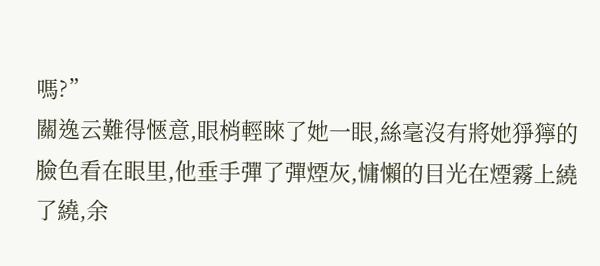嗎?”
關逸云難得愜意,眼梢輕睞了她一眼,絲毫沒有將她猙獰的臉色看在眼里,他垂手彈了彈煙灰,慵懶的目光在煙霧上繞了繞,余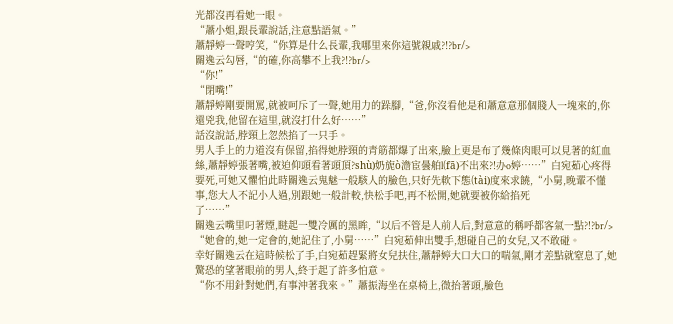光都沒再看她一眼。
“蕭小姐,跟長輩說話,注意點語氣。”
蕭靜婷一聲哼笑,“你算是什么長輩,我哪里來你這號親戚?!?br/>
關逸云勾唇,“的確,你高攀不上我?!?br/>
“你!”
“閉嘴!”
蕭靜婷剛要開罵,就被呵斥了一聲,她用力的跺腳,“爸,你沒看他是和蕭意意那個賤人一塊來的,你還兇我,他留在這里,就沒打什么好……”
話沒說話,脖頸上忽然掐了一只手。
男人手上的力道沒有保留,掐得她脖頸的青筋都爆了出來,臉上更是布了幾條肉眼可以見著的紅血絲,蕭靜婷張著嘴,被迫仰頭看著頭頂?shù)奶旎ò澹宦曇舶l(fā)不出來?!办o婷……”白宛茹心疼得要死,可她又懼怕此時關逸云鬼魅一般駭人的臉色,只好先軟下態(tài)度來求饒,“小舅,晚輩不懂事,您大人不記小人過,別跟她一般計較,快松手吧,再不松開,她就要被你給掐死
了……”
關逸云嘴里叼著煙,瞇起一雙冷厲的黑眸,“以后不管是人前人后,對意意的稱呼都客氣一點?!?br/>
“她會的,她一定會的,她記住了,小舅……”白宛茹伸出雙手,想碰自己的女兒,又不敢碰。
幸好關逸云在這時候松了手,白宛茹趕緊將女兒扶住,蕭靜婷大口大口的喘氣,剛才差點就窒息了,她驚恐的望著眼前的男人,終于起了許多怕意。
“你不用針對她們,有事沖著我來。”蕭振海坐在桌椅上,微抬著頭,臉色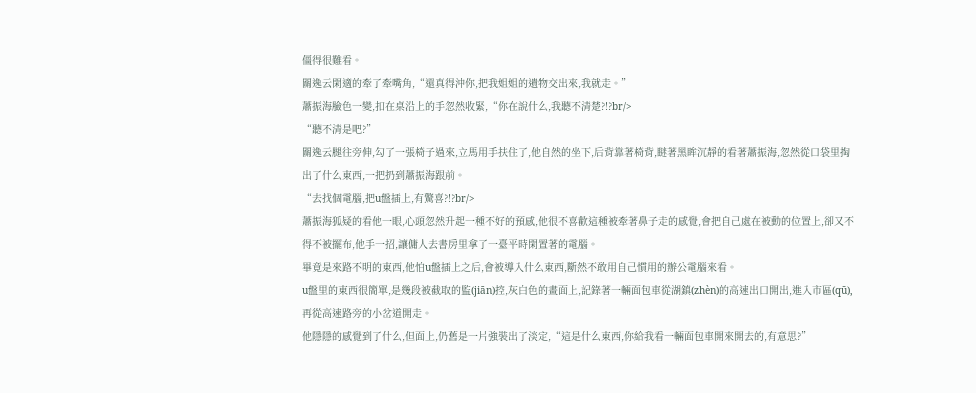僵得很難看。
關逸云閑適的牽了牽嘴角,“還真得沖你,把我姐姐的遺物交出來,我就走。”
蕭振海臉色一變,扣在桌沿上的手忽然收緊,“你在說什么,我聽不清楚?!?br/>
“聽不清是吧?”
關逸云腿往旁伸,勾了一張椅子過來,立馬用手扶住了,他自然的坐下,后背靠著椅背,瞇著黑眸沉靜的看著蕭振海,忽然從口袋里掏出了什么東西,一把扔到蕭振海跟前。
“去找個電腦,把u盤插上,有驚喜?!?br/>
蕭振海狐疑的看他一眼,心頭忽然升起一種不好的預感,他很不喜歡這種被牽著鼻子走的感覺,會把自己處在被動的位置上,卻又不得不被擺布,他手一招,讓傭人去書房里拿了一臺平時閑置著的電腦。
畢竟是來路不明的東西,他怕u盤插上之后,會被導入什么東西,斷然不敢用自己慣用的辦公電腦來看。
u盤里的東西很簡單,是幾段被截取的監(jiān)控,灰白色的畫面上,記錄著一輛面包車從湖鎮(zhèn)的高速出口開出,進入市區(qū),再從高速路旁的小岔道開走。
他隱隱的感覺到了什么,但面上,仍舊是一片強裝出了淡定,“這是什么東西,你給我看一輛面包車開來開去的,有意思?”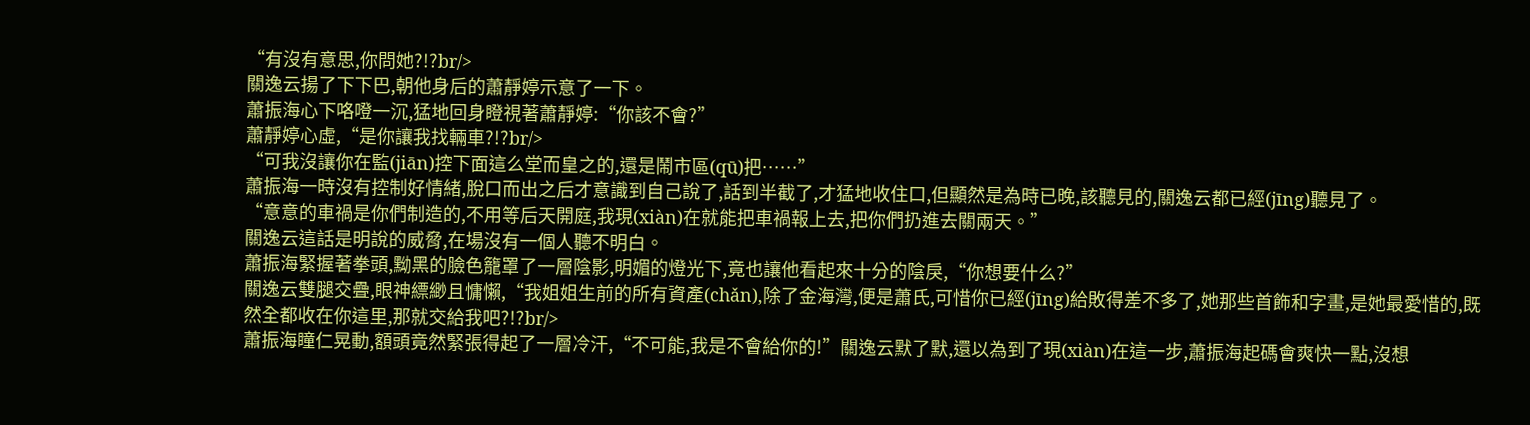“有沒有意思,你問她?!?br/>
關逸云揚了下下巴,朝他身后的蕭靜婷示意了一下。
蕭振海心下咯噔一沉,猛地回身瞪視著蕭靜婷:“你該不會?”
蕭靜婷心虛,“是你讓我找輛車?!?br/>
“可我沒讓你在監(jiān)控下面這么堂而皇之的,還是鬧市區(qū)把……”
蕭振海一時沒有控制好情緒,脫口而出之后才意識到自己說了,話到半截了,才猛地收住口,但顯然是為時已晚,該聽見的,關逸云都已經(jīng)聽見了。
“意意的車禍是你們制造的,不用等后天開庭,我現(xiàn)在就能把車禍報上去,把你們扔進去關兩天。”
關逸云這話是明說的威脅,在場沒有一個人聽不明白。
蕭振海緊握著拳頭,黝黑的臉色籠罩了一層陰影,明媚的燈光下,竟也讓他看起來十分的陰戾,“你想要什么?”
關逸云雙腿交疊,眼神縹緲且慵懶,“我姐姐生前的所有資產(chǎn),除了金海灣,便是蕭氏,可惜你已經(jīng)給敗得差不多了,她那些首飾和字畫,是她最愛惜的,既然全都收在你這里,那就交給我吧?!?br/>
蕭振海瞳仁晃動,額頭竟然緊張得起了一層冷汗,“不可能,我是不會給你的!”關逸云默了默,還以為到了現(xiàn)在這一步,蕭振海起碼會爽快一點,沒想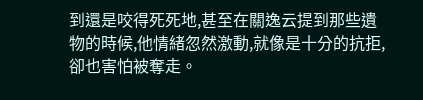到還是咬得死死地,甚至在關逸云提到那些遺物的時候,他情緒忽然激動,就像是十分的抗拒,卻也害怕被奪走。